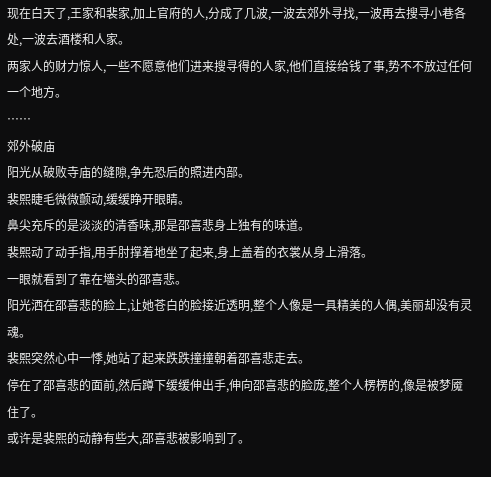现在白天了,王家和裴家,加上官府的人,分成了几波,一波去郊外寻找,一波再去搜寻小巷各处,一波去酒楼和人家。
两家人的财力惊人,一些不愿意他们进来搜寻得的人家,他们直接给钱了事,势不不放过任何一个地方。
……
郊外破庙
阳光从破败寺庙的缝隙,争先恐后的照进内部。
裴熙睫毛微微颤动,缓缓睁开眼睛。
鼻尖充斥的是淡淡的清香味,那是邵喜悲身上独有的味道。
裴熙动了动手指,用手肘撑着地坐了起来,身上盖着的衣裳从身上滑落。
一眼就看到了靠在墻头的邵喜悲。
阳光洒在邵喜悲的脸上,让她苍白的脸接近透明,整个人像是一具精美的人偶,美丽却没有灵魂。
裴熙突然心中一悸,她站了起来跌跌撞撞朝着邵喜悲走去。
停在了邵喜悲的面前,然后蹲下缓缓伸出手,伸向邵喜悲的脸庞,整个人楞楞的,像是被梦魇住了。
或许是裴熙的动静有些大,邵喜悲被影响到了。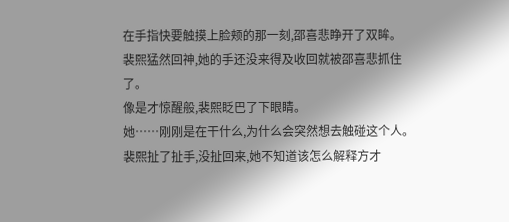在手指快要触摸上脸颊的那一刻,邵喜悲睁开了双眸。
裴熙猛然回神,她的手还没来得及收回就被邵喜悲抓住了。
像是才惊醒般,裴熙眨巴了下眼睛。
她……刚刚是在干什么,为什么会突然想去触碰这个人。
裴熙扯了扯手,没扯回来,她不知道该怎么解释方才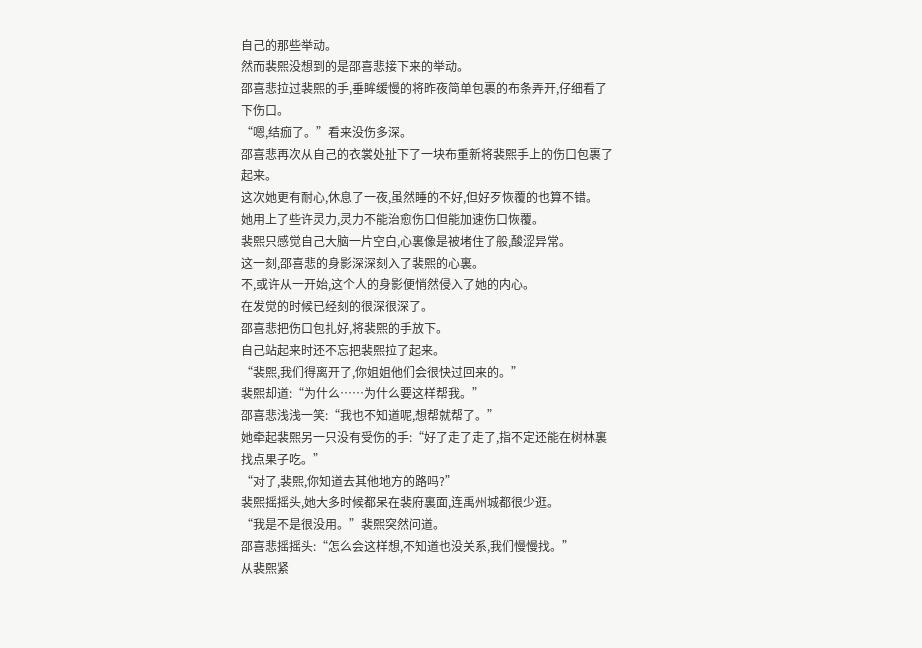自己的那些举动。
然而裴熙没想到的是邵喜悲接下来的举动。
邵喜悲拉过裴熙的手,垂眸缓慢的将昨夜简单包裹的布条弄开,仔细看了下伤口。
“嗯,结痂了。”看来没伤多深。
邵喜悲再次从自己的衣裳处扯下了一块布重新将裴熙手上的伤口包裹了起来。
这次她更有耐心,休息了一夜,虽然睡的不好,但好歹恢覆的也算不错。
她用上了些许灵力,灵力不能治愈伤口但能加速伤口恢覆。
裴熙只感觉自己大脑一片空白,心裏像是被堵住了般,酸涩异常。
这一刻,邵喜悲的身影深深刻入了裴熙的心裏。
不,或许从一开始,这个人的身影便悄然侵入了她的内心。
在发觉的时候已经刻的很深很深了。
邵喜悲把伤口包扎好,将裴熙的手放下。
自己站起来时还不忘把裴熙拉了起来。
“裴熙,我们得离开了,你姐姐他们会很快过回来的。”
裴熙却道:“为什么……为什么要这样帮我。”
邵喜悲浅浅一笑:“我也不知道呢,想帮就帮了。”
她牵起裴熙另一只没有受伤的手:“好了走了走了,指不定还能在树林裏找点果子吃。”
“对了,裴熙,你知道去其他地方的路吗?”
裴熙摇摇头,她大多时候都呆在裴府裏面,连禹州城都很少逛。
“我是不是很没用。”裴熙突然问道。
邵喜悲摇摇头:“怎么会这样想,不知道也没关系,我们慢慢找。”
从裴熙紧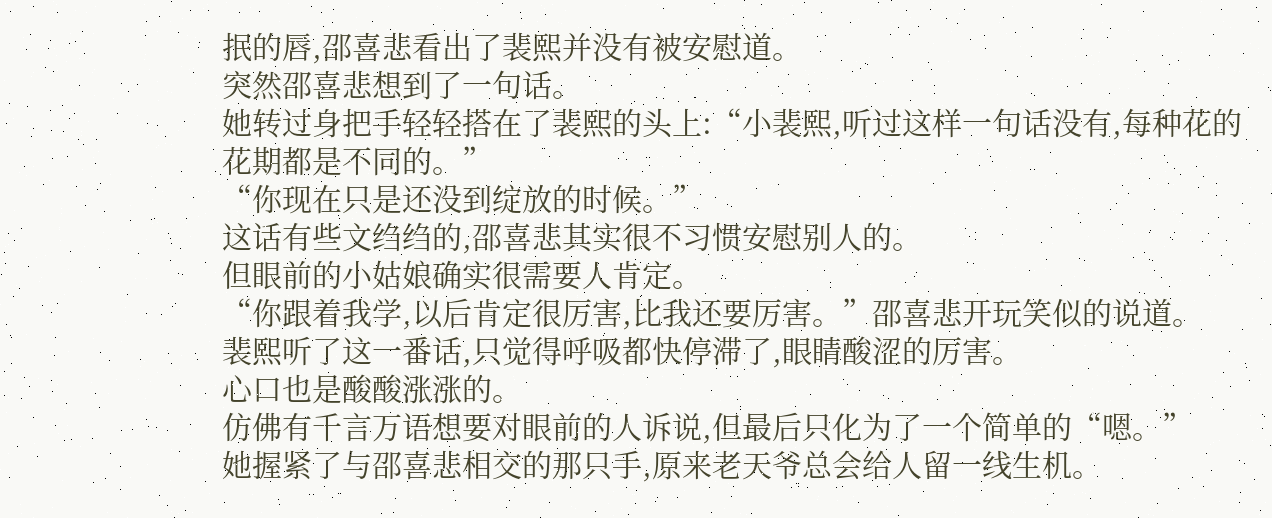抿的唇,邵喜悲看出了裴熙并没有被安慰道。
突然邵喜悲想到了一句话。
她转过身把手轻轻搭在了裴熙的头上:“小裴熙,听过这样一句话没有,每种花的花期都是不同的。”
“你现在只是还没到绽放的时候。”
这话有些文绉绉的,邵喜悲其实很不习惯安慰别人的。
但眼前的小姑娘确实很需要人肯定。
“你跟着我学,以后肯定很厉害,比我还要厉害。”邵喜悲开玩笑似的说道。
裴熙听了这一番话,只觉得呼吸都快停滞了,眼睛酸涩的厉害。
心口也是酸酸涨涨的。
仿佛有千言万语想要对眼前的人诉说,但最后只化为了一个简单的“嗯。”
她握紧了与邵喜悲相交的那只手,原来老天爷总会给人留一线生机。